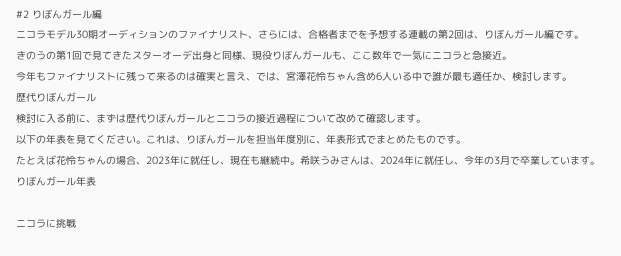#2 りぼんガール編
ニコラモデル30期オーディションのファイナリスト、さらには、合格者までを予想する連載の第2回は、りぼんガール編です。
きのうの第1回で見てきたスターオーデ出身と同様、現役りぼんガールも、ここ数年で一気にニコラと急接近。
今年もファイナリストに残って来るのは確実と言え、では、宮澤花怜ちゃん含め6人いる中で誰が最も適任か、検討します。
歴代りぼんガール
検討に入る前に、まずは歴代りぼんガールとニコラの接近過程について改めて確認します。
以下の年表を見てください。これは、りぼんガールを担当年度別に、年表形式でまとめたものです。
たとえば花怜ちゃんの場合、2023年に就任し、現在も継続中。希咲うみさんは、2024年に就任し、今年の3月で卒業しています。
りぼんガール年表

ニコラに挑戦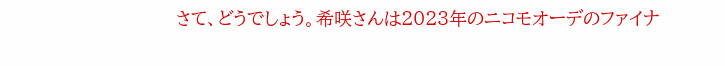さて、どうでしょう。希咲さんは2023年のニコモオーデのファイナ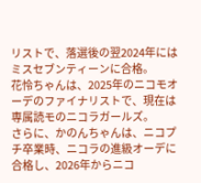リストで、落選後の翌2024年にはミスセブンティーンに合格。
花怜ちゃんは、2025年のニコモオーデのファイナリストで、現在は専属読モのニコラガールズ。
さらに、かのんちゃんは、ニコプチ卒業時、ニコラの進級オーデに合格し、2026年からニコ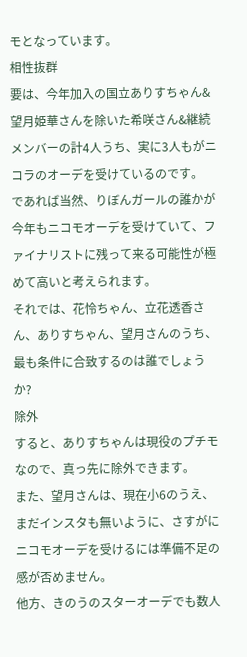モとなっています。
相性抜群
要は、今年加入の国立ありすちゃん&望月姫華さんを除いた希咲さん&継続メンバーの計4人うち、実に3人もがニコラのオーデを受けているのです。
であれば当然、りぼんガールの誰かが今年もニコモオーデを受けていて、ファイナリストに残って来る可能性が極めて高いと考えられます。
それでは、花怜ちゃん、立花透香さん、ありすちゃん、望月さんのうち、最も条件に合致するのは誰でしょうか?
除外
すると、ありすちゃんは現役のプチモなので、真っ先に除外できます。
また、望月さんは、現在小6のうえ、まだインスタも無いように、さすがにニコモオーデを受けるには準備不足の感が否めません。
他方、きのうのスターオーデでも数人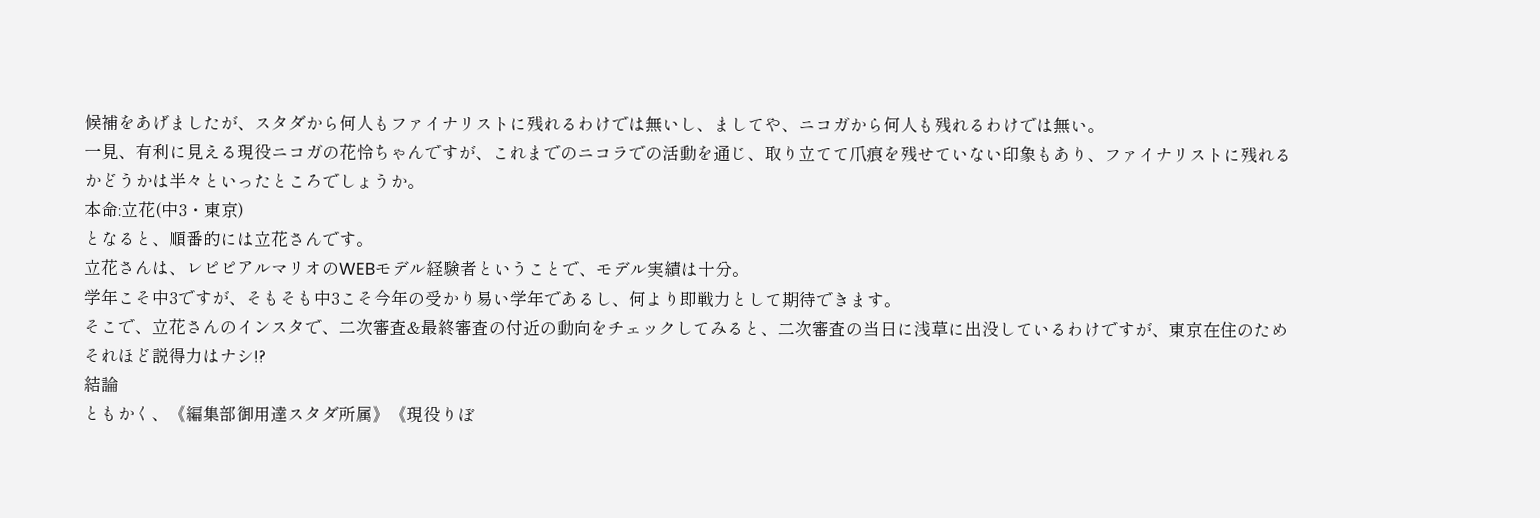候補をあげましたが、スタダから何人もファイナリストに残れるわけでは無いし、ましてや、ニコガから何人も残れるわけでは無い。
一見、有利に見える現役ニコガの花怜ちゃんですが、これまでのニコラでの活動を通じ、取り立てて爪痕を残せていない印象もあり、ファイナリストに残れるかどうかは半々といったところでしょうか。
本命:立花(中3・東京)
となると、順番的には立花さんです。
立花さんは、レピピアルマリオのWEBモデル経験者ということで、モデル実績は十分。
学年こそ中3ですが、そもそも中3こそ今年の受かり易い学年であるし、何より即戦力として期待できます。
そこで、立花さんのインスタで、二次審査&最終審査の付近の動向をチェックしてみると、二次審査の当日に浅草に出没しているわけですが、東京在住のためそれほど説得力はナシ!?
結論
ともかく、《編集部御用達スタダ所属》《現役りぼ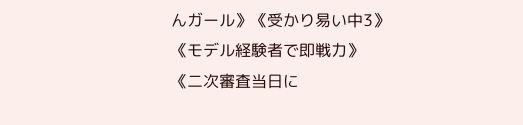んガール》《受かり易い中3》《モデル経験者で即戦力》《二次審査当日に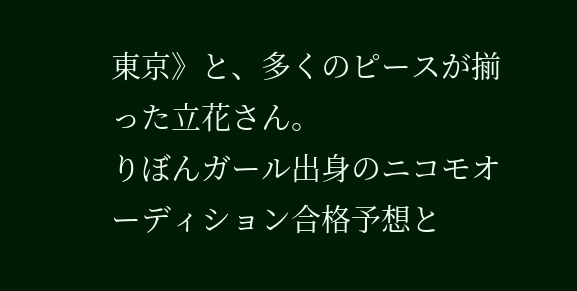東京》と、多くのピースが揃った立花さん。
りぼんガール出身のニコモオーディション合格予想と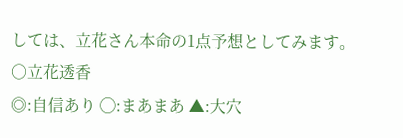しては、立花さん本命の1点予想としてみます。
○立花透香
◎:自信あり ◯:まあまあ ▲:大穴